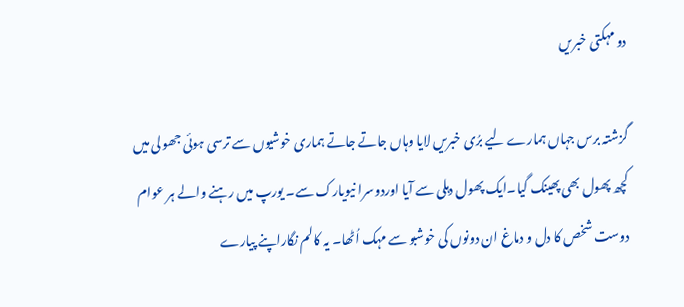دو مہکتی خبریں

گزشتہ برس جہاں ہمارے لیے برُی خبریں لایا وہاں جاتے جاتے ہماری خوشیوں سے ترسی ہوئی جھولی میں کچھ پھول بھی پھینک گیا۔ایک پھول دہلی سے آیا اوردوسرا نیویارک سے۔ یورپ میں رہنے والے ہر عوام دوست شخص کا دل و دماغ ان دونوں کی خوشبو سے مہک اُٹھا۔ یہ کالم نگاراپنے پیارے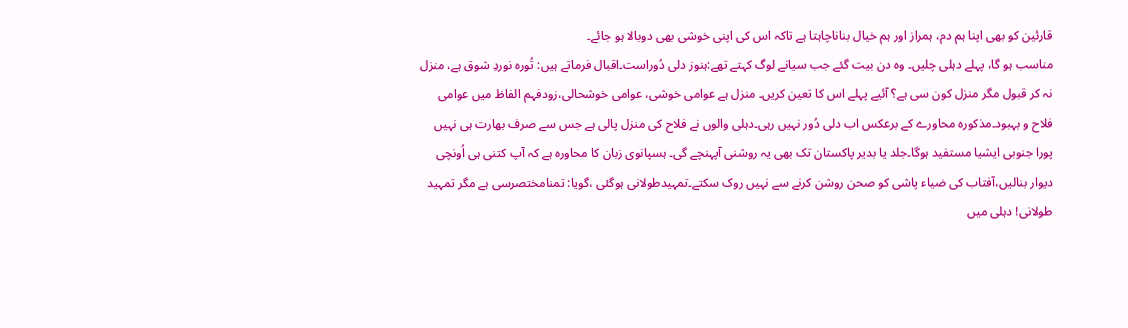قارئین کو بھی اپنا ہم دم، ہمراز اور ہم خیال بناناچاہتا ہے تاکہ اس کی اپنی خوشی بھی دوبالا ہو جائے۔
مناسب ہو گا، پہلے دہلی چلیں۔ وہ دن بیت گئے جب سیانے لوگ کہتے تھے:ہنوز دلی دُوراست۔اقبال فرماتے ہیں: تُورہ نوردِ شوق ہے، منزل نہ کر قبول مگر منزل کون سی ہے؟ آئیے پہلے اس کا تعین کریں۔ منزل ہے عوامی خوشی، عوامی خوشحالی،زودفہم الفاظ میں عوامی فلاح و بہبود۔مذکورہ محاورے کے برعکس اب دلی دُور نہیں رہی۔دہلی والوں نے فلاح کی منزل پالی ہے جس سے صرف بھارت ہی نہیں پورا جنوبی ایشیا مستفید ہوگا۔جلد یا بدیر پاکستان تک بھی یہ روشنی آپہنچے گی۔ ہسپانوی زبان کا محاورہ ہے کہ آپ کتنی ہی اُونچی دیوار بنالیں،آفتاب کی ضیاء پاشی کو صحن روشن کرنے سے نہیں روک سکتے۔تمہیدطولانی ہوگئی ،گویا: تمنامختصرسی ہے مگر تمہید طولانی! دہلی میں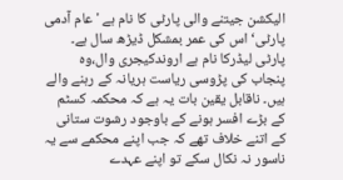الیکشن جیتنے والی پارٹی کا نام ہے 'عام آدمی پارٹی‘ اس کی عمر بمشکل ڈیڑھ سال ہے۔ پارٹی لیڈرکا نام ہے اروندکیجری وال،وہ پنجاب کی پڑوسی ریاست ہریانہ کے رہنے والے ہیں۔ ناقابل یقین بات یہ ہے کہ محکمہ کسٹم کے بڑے افسر ہونے کے باوجود رشوت ستانی کے اتنے خلاف تھے کہ جب اپنے محکمے سے یہ ناسور نہ نکال سکے تو اپنے عہدے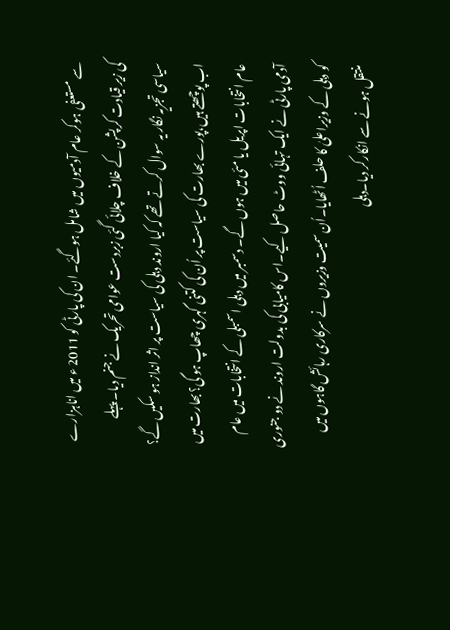سے مستعفی ہوکر عام آدمیوں میں شامل ہوگئے۔ ان کی پارٹی کو 2011 ء میں اناہزارے کی زیر قیادت کرپشن کے خلاف چلائی گئی زبردست عوامی تحریک نے جنم دیا۔ پہلے سیاسی تجزیہ نگار یہ سوال کرتے تھے کہ کیا اروند دہلی کی سیاست پر اثر انداز ہو سکیں گے؟ اب پوچھتے ہیں،پورے بھارت کی سیاست پر اُن کی کتنی گہری چھاپ ہو گی؟بھارت میں عام ا نتخابات اپریل یا مئی میں ہوں گے۔ دسمبر میں دہلی اسمبلی کے انتخابات میں عام آدمی پارٹی نے ایک تہائی ووٹ حاصل کیے۔اس کامیابی کی بدولت اروند نے دو جنوری کو دہلی کے وزیراعلیٰ کا حلف اُٹھایا۔اُن سمیت وزیروں نے سرکاری رہائش گاہوں میں منتقل ہونے سے انکارکر دیا۔دہلی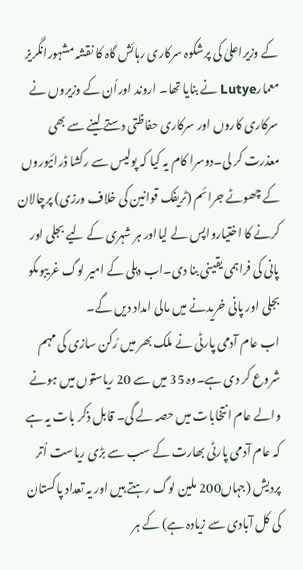کے وزیراعلیٰ کی پرشکوہ سرکاری رہائش گاہ کا نقشہ مشہورانگریز معمارLutye نے بنایا تھا۔ اروند اوراُن کے وزیروں نے سرکاری کاروں اور سرکاری حفاظتی دستے لینے سے بھی معذرت کر لی۔دوسرا کام یہ کیا کہ پولیس سے رکشا ڈرائیوروں کے چھوٹے جرائم (ٹریفک قوانین کی خلاف ورزی) پرچالان کرنے کا اختیارواپس لے لیااور ہر شہری کے لیے بجلی اور پانی کی فراہمی یقینی بنا دی۔اب دہلی کے امیر لوگ غریبوںکو بجلی اور پانی خریدنے میں مالی امداد دیں گے۔
اب عام آدمی پارٹی نے ملک بھر میں رُکن سازی کی مہم شروع کر دی ہے۔وہ 35 میں سے 20 ریاستوں میں ہونے والے عام انتخابات میں حصہ لے گی۔ قابل ذکر بات یہ ہے کہ عام آدمی پارٹی بھارت کے سب سے بڑی ریاست اُتر پردیش (جہاں200 ملین لوگ رہتے ہیں اور یہ تعداد پاکستان کی کل آبادی سے زیادہ ہے) کے ہر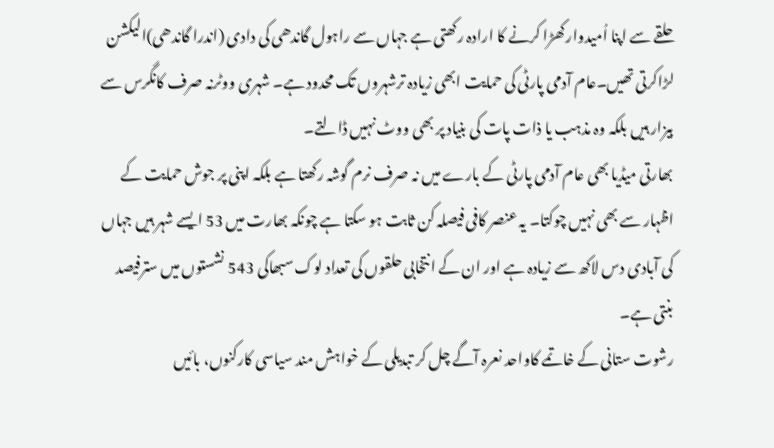حلقے سے اپنا اُمیدوارکھڑا کرنے کا ارادہ رکھتی ہے جہاں سے راہول گاندھی کی دادی (اندرا گاندھی)الیکشن لڑاکرتی تھیں۔عام آدمی پارٹی کی حمایت ابھی زیادہ ترشہروں تک محدود ہے۔ شہری ووٹرنہ صرف کانگرس سے بیزار ہیں بلکہ وہ مذہب یا ذات پات کی بنیاد پر بھی ووٹ نہیں ڈالتے۔
بھارتی میڈیا بھی عام آدمی پارٹی کے بارے میں نہ صرف نرم گوشہ رکھتا ہے بلکہ اپنی پر جوش حمایت کے اظہار سے بھی نہیں چوکتا۔ یہ عنصر کافی فیصلہ کن ثابت ہو سکتا ہے چونکہ بھارت میں 53 ایسے شہر ہیں جہاں کی آبادی دس لاکھ سے زیادہ ہے اور ان کے انتخابی حلقوں کی تعداد لوک سبھاکی 543 نشستوں میں سترفیصد بنتی ہے۔
رشوت ستانی کے خاتمے کاواحد نعرہ آگے چل کر تبدیلی کے خواہش مند سیاسی کارکنوں، بائیں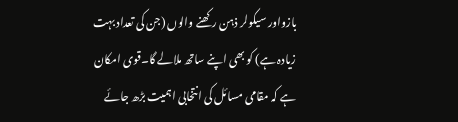بازواور سیکولر ذہن رکھنے والوں (جن کی تعداد بہت زیادہ ہے) کو بھی اپنے ساتھ ملالے گا۔قوی امکان ہے کہ مقامی مسائل کی انتخابی اہمیت بڑھ جائے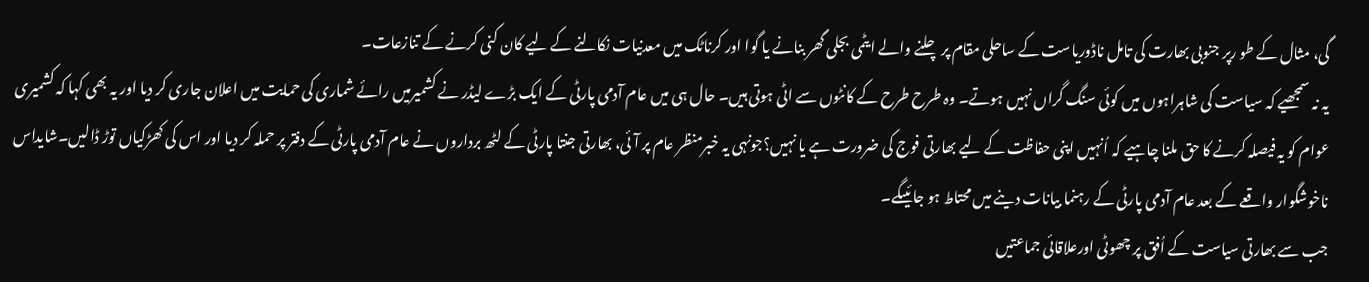گی، مثال کے طو رپر جنوبی بھارت کی تامل ناڈوریاست کے ساحلی مقام پر چلنے والے ایٹمی بجلی گھر بنانے یا گوا اور کرناٹک میں معدنیات نکالنے کے لیے کان کنی کرنے کے تنازعات۔
یہ نہ سمجھیے کہ سیاست کی شاہراہوں میں کوئی سنگ گراں نہیں ہوتے۔ وہ طرح طرح کے کانٹوں سے اٹی ہوتی ہیں۔ حال ہی میں عام آدمی پارٹی کے ایک بڑے لیڈر نے کشمیرمیں رائے شماری کی حمایت میں اعلان جاری کر دیا اور یہ بھی کہا کہ کشمیری عوام کو یہ فیصلہ کرنے کا حق ملنا چاہیے کہ اُنہیں اپنی حفاظت کے لیے بھارتی فوج کی ضرورت ہے یا نہیں؟جونہی یہ خبرمنظر عام پر آئی، بھارتی جنتا پارٹی کے لٹھ برداروں نے عام آدمی پارٹی کے دفتر پر حملہ کر دیا اور اس کی کھڑکیاں توڑ ڈالیں۔شایداس ناخوشگوار واقعے کے بعد عام آدمی پارٹی کے رہنما بیانات دینے میں محتاط ہو جائیںگے۔
جب سے بھارتی سیاست کے اُفق پر چھوٹی اورعلاقائی جماعتیں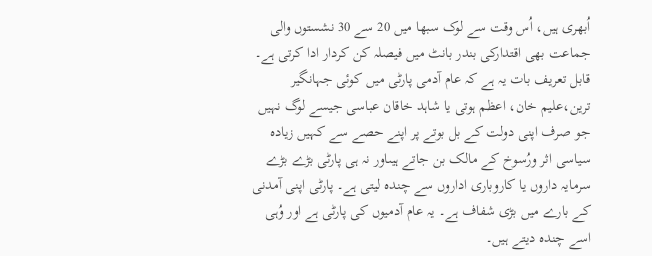اُبھری ہیں، اُس وقت سے لوک سبھا میں 20 سے 30 نشستوں والی جماعت بھی اقتدارکی بندر بانٹ میں فیصلہ کن کردار ادا کرتی ہے۔ قابل تعریف بات یہ ہے کہ عام آدمی پارٹی میں کوئی جہانگیر ترین،علیم خان، اعظم ہوتی یا شاہد خاقان عباسی جیسے لوگ نہیں جو صرف اپنی دولت کے بل بوتے پر اپنے حصے سے کہیں زیادہ سیاسی اثر ورُسوخ کے مالک بن جاتے ہیںاور نہ ہی پارٹی بڑے بڑے سرمایہ داروں یا کاروباری اداروں سے چندہ لیتی ہے۔ پارٹی اپنی آمدنی کے بارے میں بڑی شفاف ہے۔ یہ عام آدمیوں کی پارٹی ہے اور وُہی اسے چندہ دیتے ہیں۔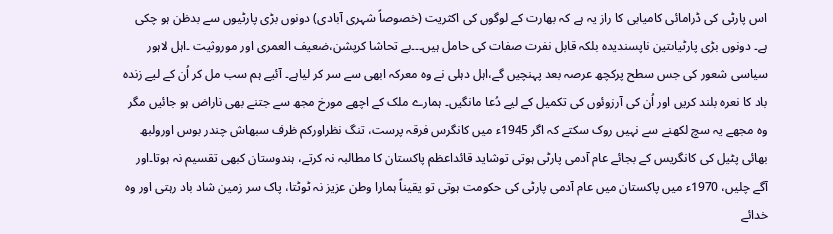اس پارٹی کی ڈرامائی کامیابی کا راز یہ ہے کہ بھارت کے لوگوں کی اکثریت (خصوصاً شہری آبادی) دونوں بڑی پارٹیوں سے بدظن ہو چکی ہے۔ دونوں بڑی پارٹیاںتین ناپسندیدہ بلکہ قابل نفرت صفات کی حامل ہیں۔۔۔بے تحاشا کرپشن،ضعیف العمری اور موروثیت ۔اہل لاہور سیاسی شعور کی جس سطح پرکچھ عرصہ بعد پہنچیں گے،اہل دہلی نے وہ معرکہ ابھی سے سر کر لیاہے۔ آئیے ہم سب مل کر اُن کے لیے زندہ باد کا نعرہ بلند کریں اور اُن کی آرزوئوں کی تکمیل کے لیے دُعا مانگیں۔ ہمارے ملک کے اچھے مورخ مجھ سے جتنے بھی ناراض ہو جائیں مگر وہ مجھے یہ سچ لکھنے سے نہیں روک سکتے کہ اگر 1945ء میں کانگرس فرقہ پرست، تنگ نظراورکم ظرف سبھاش چندر بوس اورولبھ بھائی پٹیل کی کانگریس کے بجائے عام آدمی پارٹی ہوتی توشاید قائداعظم پاکستان کا مطالبہ نہ کرتے، ہندوستان کبھی تقسیم نہ ہوتا۔اور آگے چلیں، 1970ء میں پاکستان میں عام آدمی پارٹی کی حکومت ہوتی تو یقیناً ہمارا وطن عزیز نہ ٹوٹتا، پاک سر زمین شاد باد رہتی اور وہ خدائے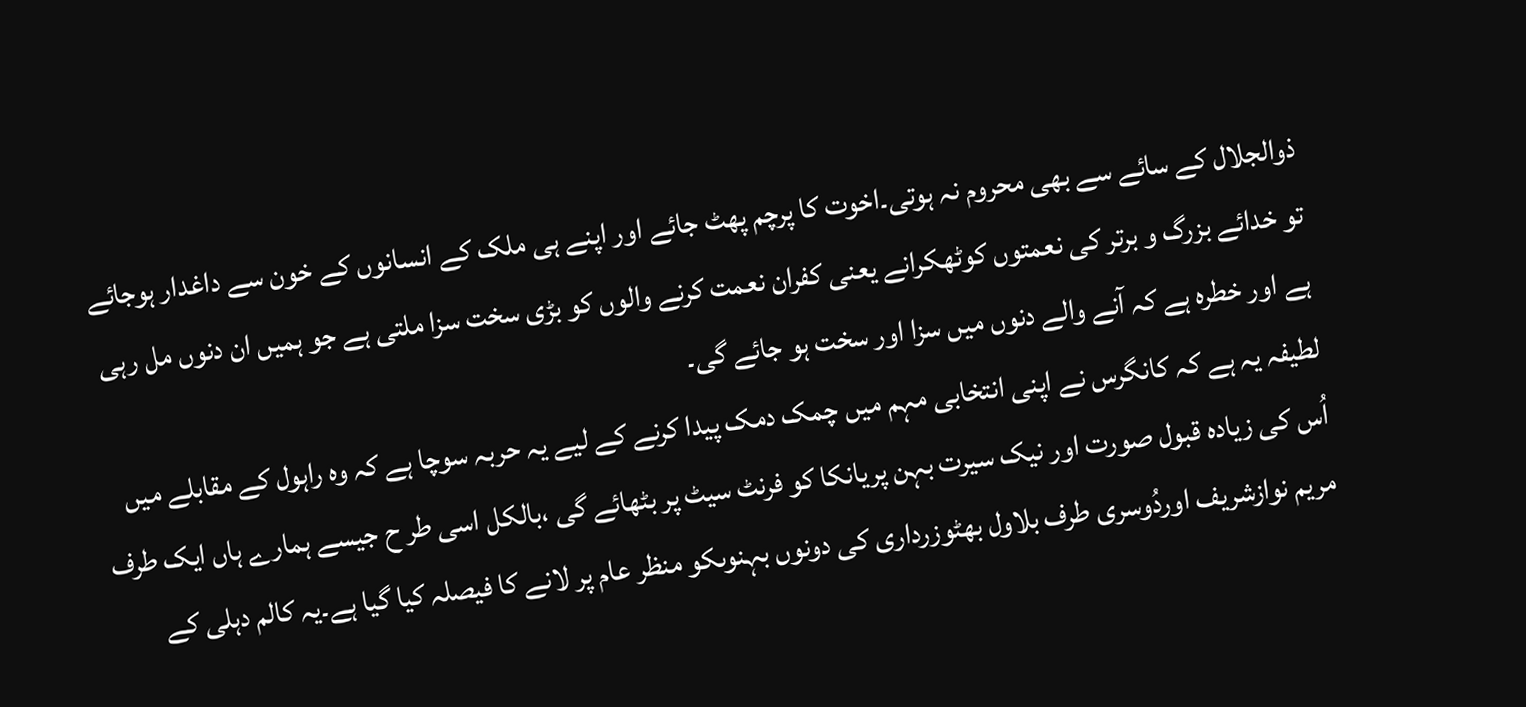ذوالجلال کے سائے سے بھی محروم نہ ہوتی۔اخوت کا پرچم پھٹ جائے اور اپنے ہی ملک کے انسانوں کے خون سے داغدار ہوجائے تو خدائے بزرگ و برتر کی نعمتوں کوٹھکرانے یعنی کفران نعمت کرنے والوں کو بڑی سخت سزا ملتی ہے جو ہمیں ان دنوں مل رہی ہے اور خطرہ ہے کہ آنے والے دنوں میں سزا اور سخت ہو جائے گی۔
لطیفہ یہ ہے کہ کانگرس نے اپنی انتخابی مہم میں چمک دمک پیدا کرنے کے لیے یہ حربہ سوچا ہے کہ وہ راہول کے مقابلے میں اُس کی زیادہ قبول صورت اور نیک سیرت بہن پریانکا کو فرنٹ سیٹ پر بٹھائے گی ،بالکل اسی طر ح جیسے ہمارے ہاں ایک طرف مریم نوازشریف اوردُوسری طرف بلاول بھٹوزرداری کی دونوں بہنوںکو منظر عام پر لانے کا فیصلہ کیا گیا ہے۔یہ کالم دہلی کے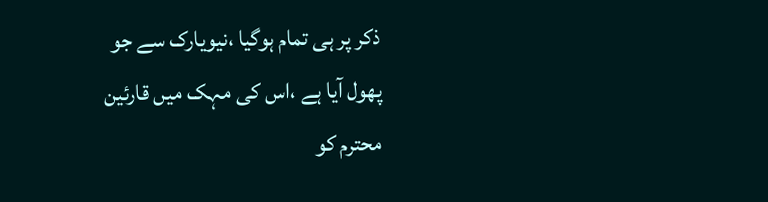ذکر پر ہی تمام ہوگیا ،نیویارک سے جو پھول آیا ہے ،اس کی مہک میں قارئین محترم کو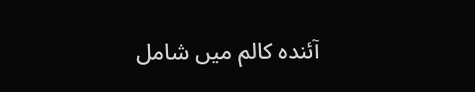آئندہ کالم میں شامل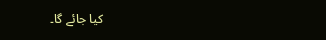کیا جائے گا۔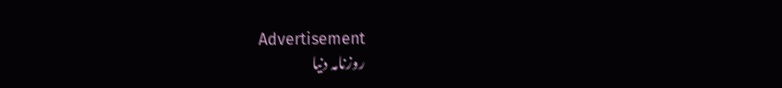Advertisement
روزنامہ دنیا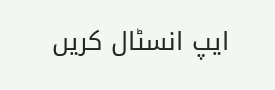ایپ انسٹال کریں